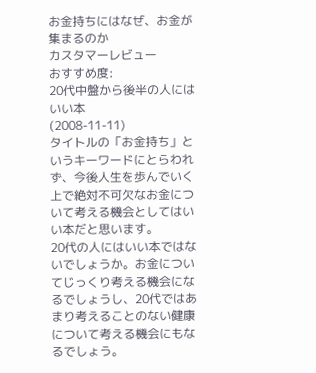お金持ちにはなぜ、お金が集まるのか
カスタマーレビュー
おすすめ度:
20代中盤から後半の人にはいい本
(2008-11-11)
タイトルの「お金持ち」というキーワードにとらわれず、今後人生を歩んでいく上で絶対不可欠なお金について考える機会としてはいい本だと思います。
20代の人にはいい本ではないでしょうか。お金についてじっくり考える機会になるでしょうし、20代ではあまり考えることのない健康について考える機会にもなるでしょう。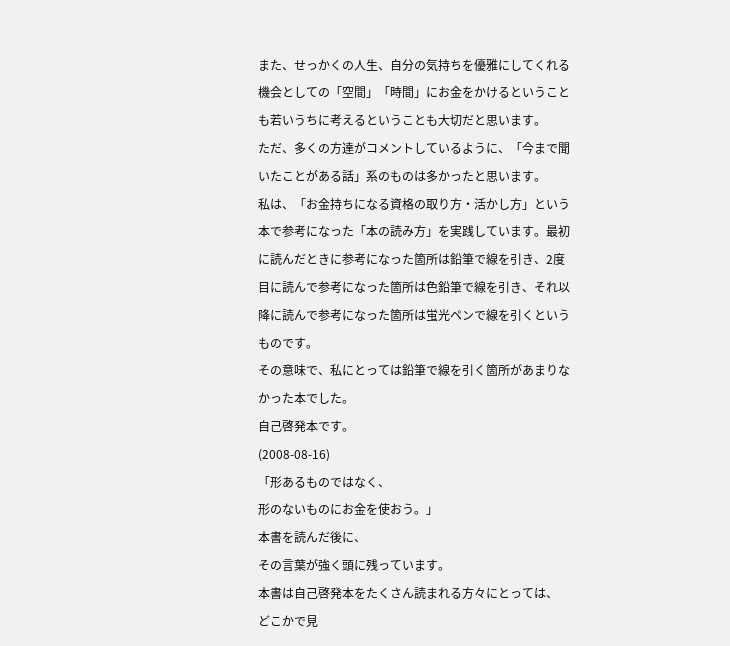また、せっかくの人生、自分の気持ちを優雅にしてくれる機会としての「空間」「時間」にお金をかけるということも若いうちに考えるということも大切だと思います。
ただ、多くの方達がコメントしているように、「今まで聞いたことがある話」系のものは多かったと思います。
私は、「お金持ちになる資格の取り方・活かし方」という本で参考になった「本の読み方」を実践しています。最初に読んだときに参考になった箇所は鉛筆で線を引き、2度目に読んで参考になった箇所は色鉛筆で線を引き、それ以降に読んで参考になった箇所は蛍光ペンで線を引くというものです。
その意味で、私にとっては鉛筆で線を引く箇所があまりなかった本でした。
自己啓発本です。
(2008-08-16)
「形あるものではなく、
形のないものにお金を使おう。」
本書を読んだ後に、
その言葉が強く頭に残っています。
本書は自己啓発本をたくさん読まれる方々にとっては、
どこかで見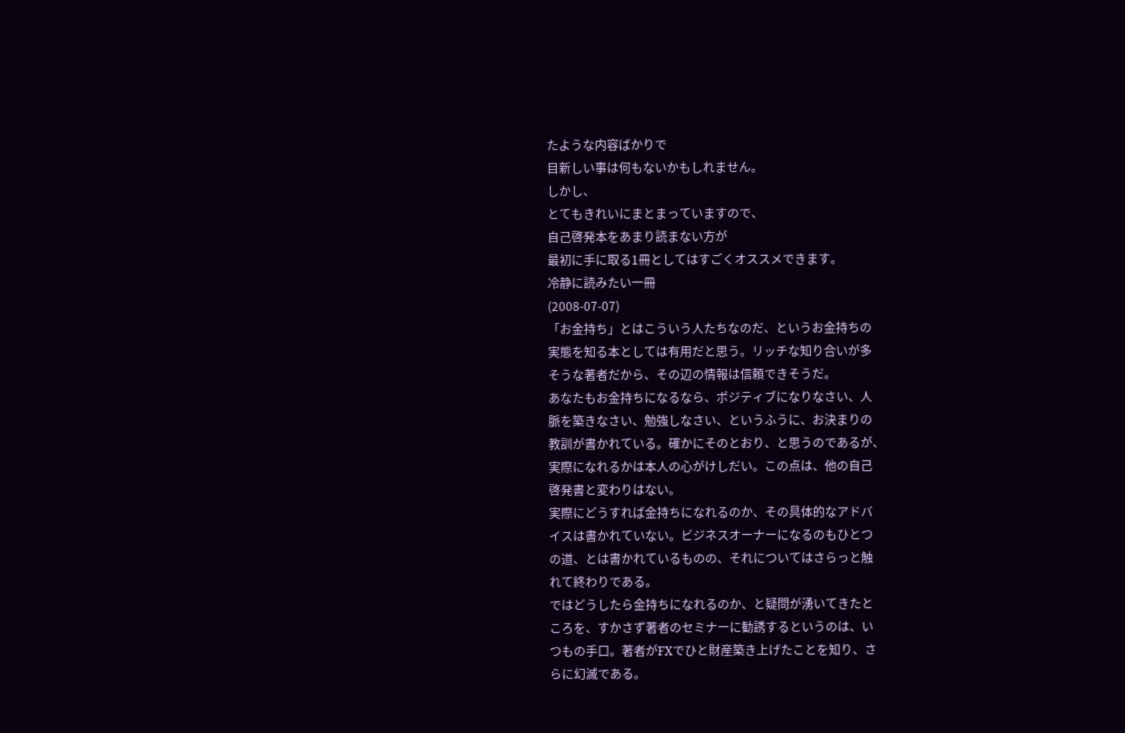たような内容ばかりで
目新しい事は何もないかもしれません。
しかし、
とてもきれいにまとまっていますので、
自己啓発本をあまり読まない方が
最初に手に取る1冊としてはすごくオススメできます。
冷静に読みたい一冊
(2008-07-07)
「お金持ち」とはこういう人たちなのだ、というお金持ちの
実態を知る本としては有用だと思う。リッチな知り合いが多
そうな著者だから、その辺の情報は信頼できそうだ。
あなたもお金持ちになるなら、ポジティブになりなさい、人
脈を築きなさい、勉強しなさい、というふうに、お決まりの
教訓が書かれている。確かにそのとおり、と思うのであるが、
実際になれるかは本人の心がけしだい。この点は、他の自己
啓発書と変わりはない。
実際にどうすれば金持ちになれるのか、その具体的なアドバ
イスは書かれていない。ビジネスオーナーになるのもひとつ
の道、とは書かれているものの、それについてはさらっと触
れて終わりである。
ではどうしたら金持ちになれるのか、と疑問が湧いてきたと
ころを、すかさず著者のセミナーに勧誘するというのは、い
つもの手口。著者がFXでひと財産築き上げたことを知り、さ
らに幻滅である。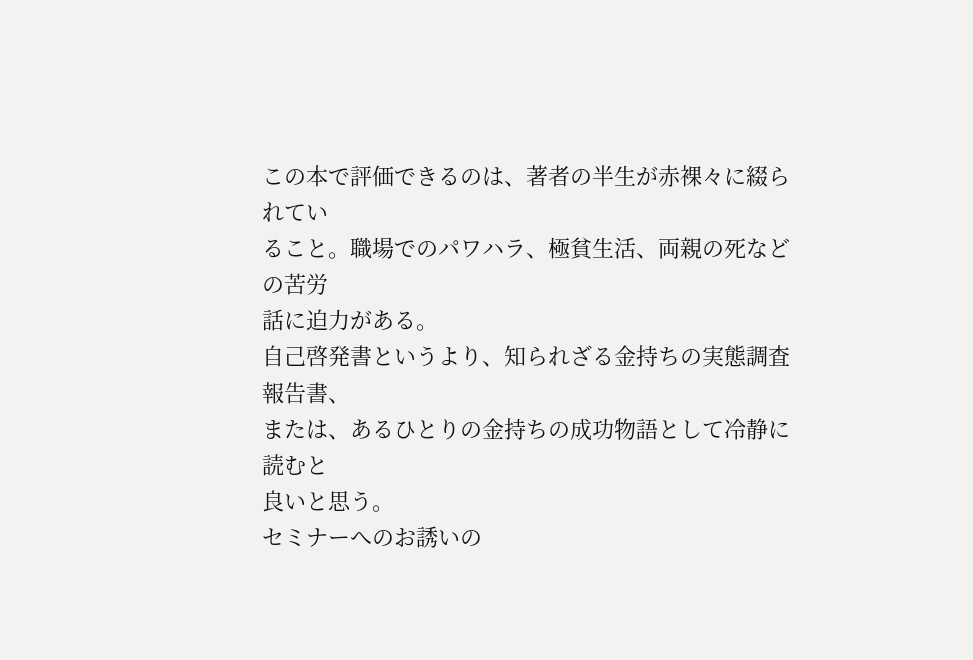この本で評価できるのは、著者の半生が赤裸々に綴られてい
ること。職場でのパワハラ、極貧生活、両親の死などの苦労
話に迫力がある。
自己啓発書というより、知られざる金持ちの実態調査報告書、
または、あるひとりの金持ちの成功物語として冷静に読むと
良いと思う。
セミナーへのお誘いの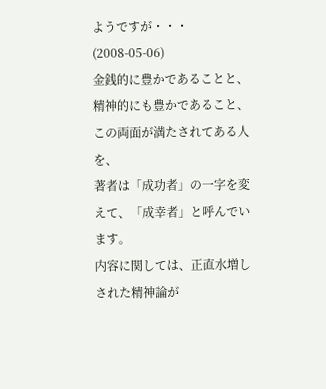ようですが・・・
(2008-05-06)
金銭的に豊かであることと、
精神的にも豊かであること、
この両面が満たされてある人を、
著者は「成功者」の一字を変えて、「成幸者」と呼んでいます。
内容に関しては、正直水増しされた精神論が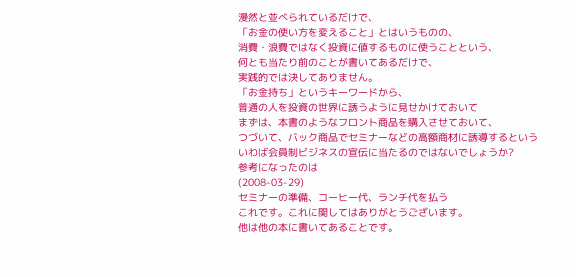漫然と並べられているだけで、
「お金の使い方を変えること」とはいうものの、
消費・浪費ではなく投資に値するものに使うことという、
何とも当たり前のことが書いてあるだけで、
実践的では決してありません。
「お金持ち」というキーワードから、
普通の人を投資の世界に誘うように見せかけておいて
まずは、本書のようなフロント商品を購入させておいて、
つづいて、バック商品でセミナーなどの高額商材に誘導するという
いわば会員制ビジネスの宣伝に当たるのではないでしょうか?
参考になったのは
(2008-03-29)
セミナーの準備、コーヒー代、ランチ代を払う
これです。これに関してはありがとうございます。
他は他の本に書いてあることです。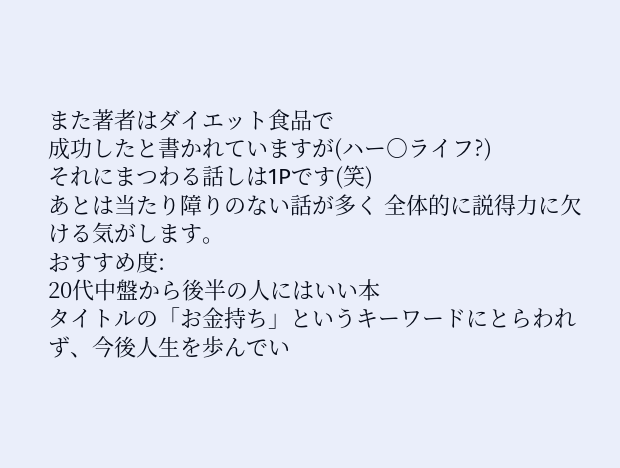また著者はダイエット食品で
成功したと書かれていますが(ハー○ライフ?)
それにまつわる話しは1Pです(笑)
あとは当たり障りのない話が多く 全体的に説得力に欠ける気がします。
おすすめ度:
20代中盤から後半の人にはいい本
タイトルの「お金持ち」というキーワードにとらわれず、今後人生を歩んでい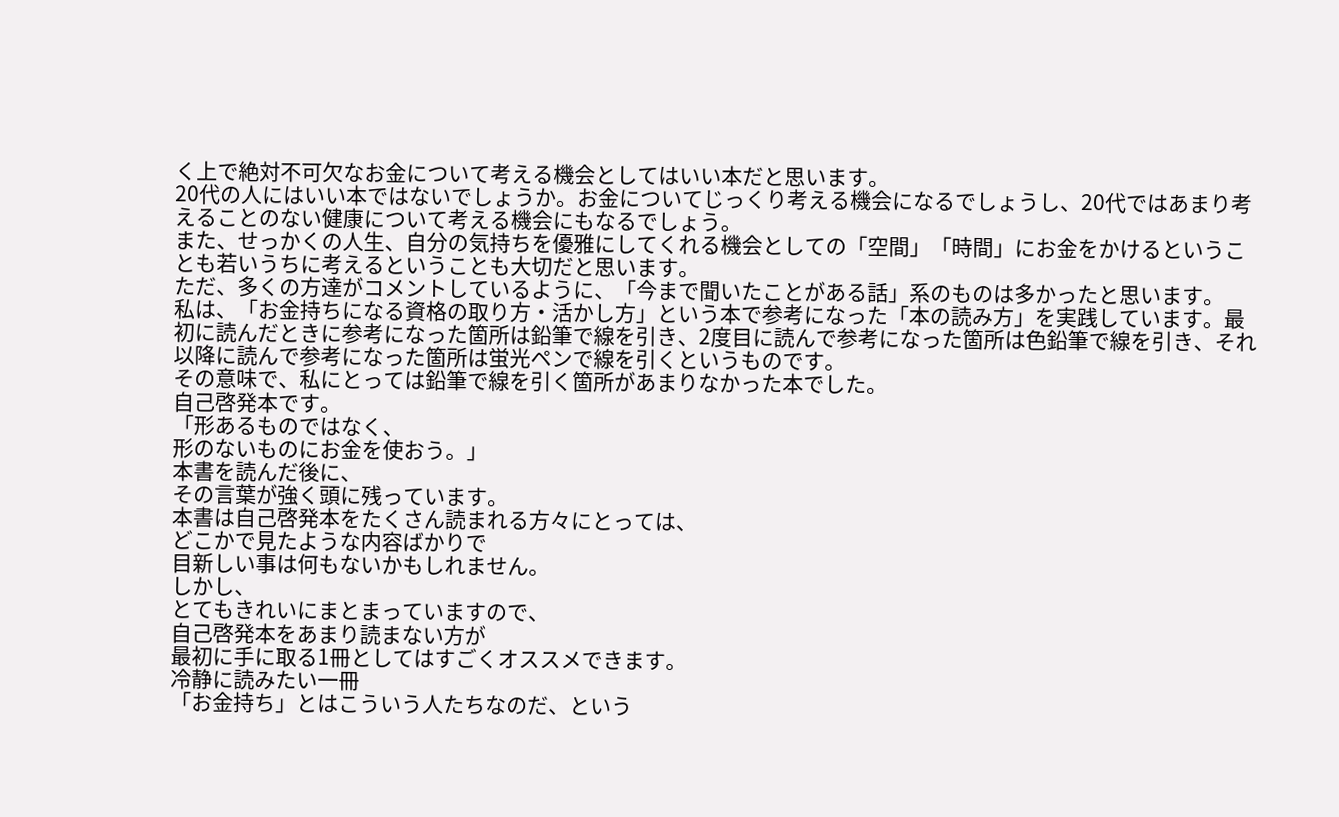く上で絶対不可欠なお金について考える機会としてはいい本だと思います。
20代の人にはいい本ではないでしょうか。お金についてじっくり考える機会になるでしょうし、20代ではあまり考えることのない健康について考える機会にもなるでしょう。
また、せっかくの人生、自分の気持ちを優雅にしてくれる機会としての「空間」「時間」にお金をかけるということも若いうちに考えるということも大切だと思います。
ただ、多くの方達がコメントしているように、「今まで聞いたことがある話」系のものは多かったと思います。
私は、「お金持ちになる資格の取り方・活かし方」という本で参考になった「本の読み方」を実践しています。最初に読んだときに参考になった箇所は鉛筆で線を引き、2度目に読んで参考になった箇所は色鉛筆で線を引き、それ以降に読んで参考になった箇所は蛍光ペンで線を引くというものです。
その意味で、私にとっては鉛筆で線を引く箇所があまりなかった本でした。
自己啓発本です。
「形あるものではなく、
形のないものにお金を使おう。」
本書を読んだ後に、
その言葉が強く頭に残っています。
本書は自己啓発本をたくさん読まれる方々にとっては、
どこかで見たような内容ばかりで
目新しい事は何もないかもしれません。
しかし、
とてもきれいにまとまっていますので、
自己啓発本をあまり読まない方が
最初に手に取る1冊としてはすごくオススメできます。
冷静に読みたい一冊
「お金持ち」とはこういう人たちなのだ、という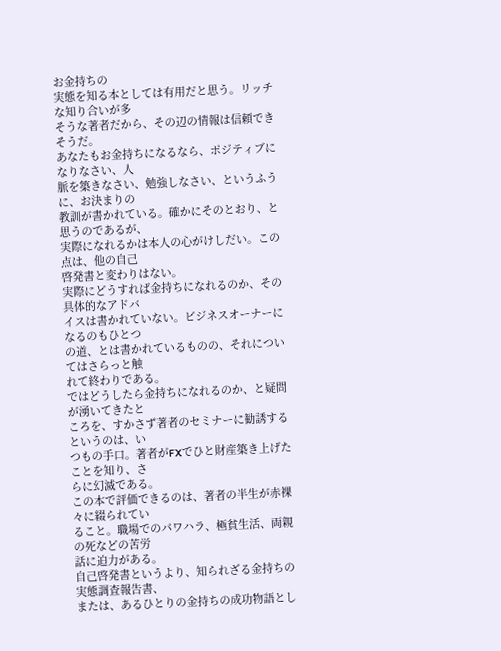お金持ちの
実態を知る本としては有用だと思う。リッチな知り合いが多
そうな著者だから、その辺の情報は信頼できそうだ。
あなたもお金持ちになるなら、ポジティブになりなさい、人
脈を築きなさい、勉強しなさい、というふうに、お決まりの
教訓が書かれている。確かにそのとおり、と思うのであるが、
実際になれるかは本人の心がけしだい。この点は、他の自己
啓発書と変わりはない。
実際にどうすれば金持ちになれるのか、その具体的なアドバ
イスは書かれていない。ビジネスオーナーになるのもひとつ
の道、とは書かれているものの、それについてはさらっと触
れて終わりである。
ではどうしたら金持ちになれるのか、と疑問が湧いてきたと
ころを、すかさず著者のセミナーに勧誘するというのは、い
つもの手口。著者がFXでひと財産築き上げたことを知り、さ
らに幻滅である。
この本で評価できるのは、著者の半生が赤裸々に綴られてい
ること。職場でのパワハラ、極貧生活、両親の死などの苦労
話に迫力がある。
自己啓発書というより、知られざる金持ちの実態調査報告書、
または、あるひとりの金持ちの成功物語とし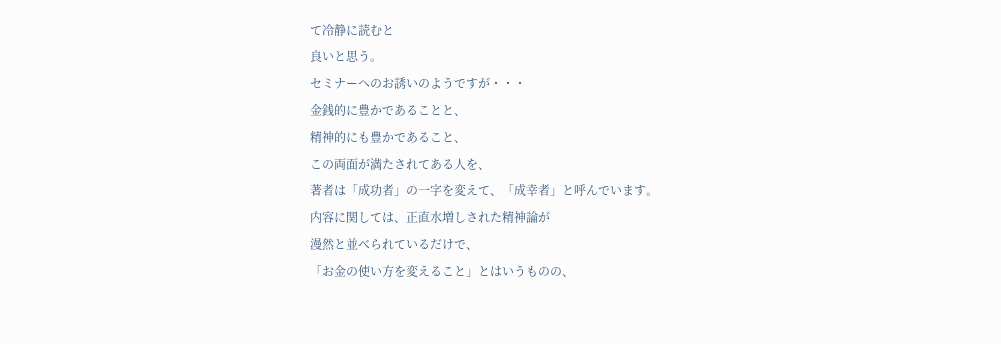て冷静に読むと
良いと思う。
セミナーへのお誘いのようですが・・・
金銭的に豊かであることと、
精神的にも豊かであること、
この両面が満たされてある人を、
著者は「成功者」の一字を変えて、「成幸者」と呼んでいます。
内容に関しては、正直水増しされた精神論が
漫然と並べられているだけで、
「お金の使い方を変えること」とはいうものの、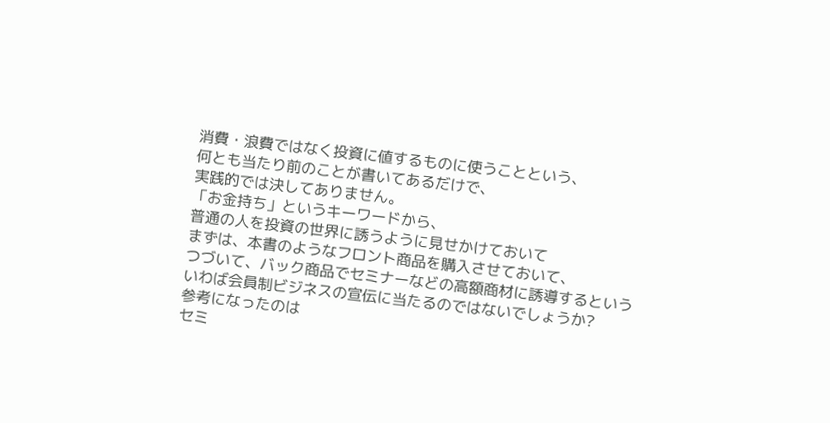消費・浪費ではなく投資に値するものに使うことという、
何とも当たり前のことが書いてあるだけで、
実践的では決してありません。
「お金持ち」というキーワードから、
普通の人を投資の世界に誘うように見せかけておいて
まずは、本書のようなフロント商品を購入させておいて、
つづいて、バック商品でセミナーなどの高額商材に誘導するという
いわば会員制ビジネスの宣伝に当たるのではないでしょうか?
参考になったのは
セミ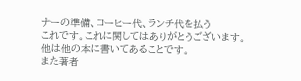ナーの準備、コーヒー代、ランチ代を払う
これです。これに関してはありがとうございます。
他は他の本に書いてあることです。
また著者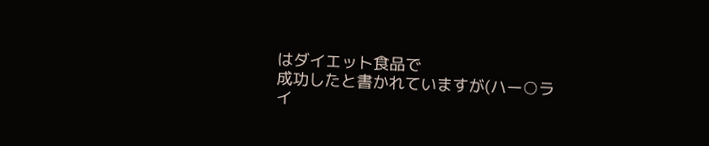はダイエット食品で
成功したと書かれていますが(ハー○ライ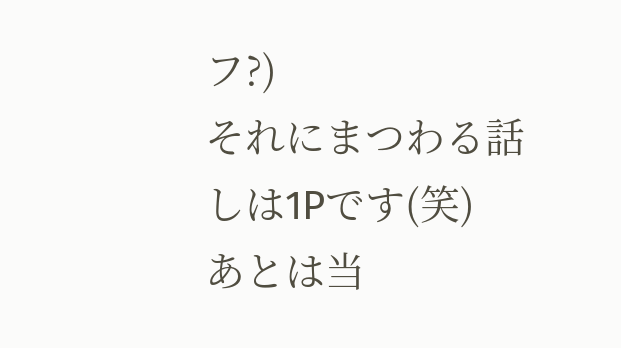フ?)
それにまつわる話しは1Pです(笑)
あとは当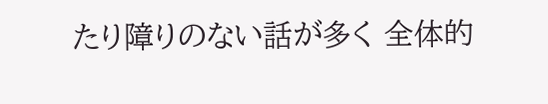たり障りのない話が多く 全体的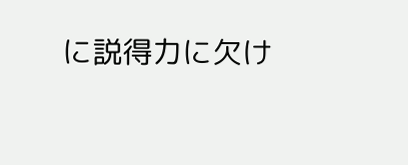に説得力に欠け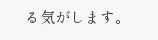る気がします。